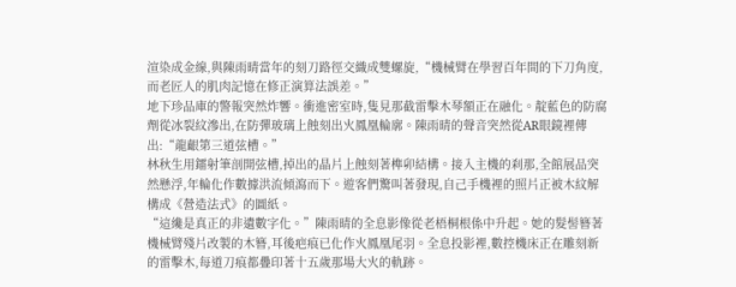渲染成金線,與陳雨晴當年的刻刀路徑交織成雙螺旋,“機械臂在學習百年間的下刀角度,而老匠人的肌肉記憶在修正演算法誤差。”
地下珍品庫的警報突然炸響。衝進密室時,隻見那截雷擊木琴額正在融化。靛藍色的防腐劑從冰裂紋滲出,在防彈玻璃上蝕刻出火鳳凰輪廓。陳雨晴的聲音突然從AR眼鏡裡傳出:“龍齦第三道弦槽。”
林秋生用鐳射筆剖開弦槽,掉出的晶片上蝕刻著榫卯結構。接入主機的刹那,全館展品突然懸浮,年輪化作數據洪流傾瀉而下。遊客們驚叫著發現,自己手機裡的照片正被木紋解構成《營造法式》的圖紙。
“這纔是真正的非遺數字化。”陳雨晴的全息影像從老梧桐根係中升起。她的髮髻簪著機械臂殘片改製的木簪,耳後疤痕已化作火鳳凰尾羽。全息投影裡,數控機床正在雕刻新的雷擊木,每道刀痕都疊印著十五歲那場大火的軌跡。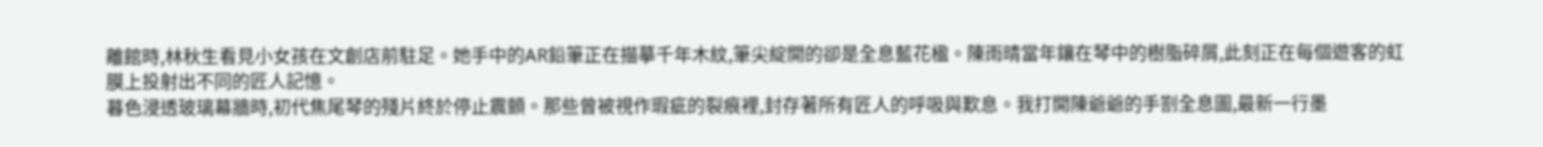離館時,林秋生看見小女孩在文創店前駐足。她手中的AR鉛筆正在描摹千年木紋,筆尖綻開的卻是全息藍花楹。陳雨晴當年鑲在琴中的樹脂碎屑,此刻正在每個遊客的虹膜上投射出不同的匠人記憶。
暮色浸透玻璃幕牆時,初代焦尾琴的殘片終於停止震顫。那些曾被視作瑕疵的裂痕裡,封存著所有匠人的呼吸與歎息。我打開陳爺爺的手劄全息圖,最新一行墨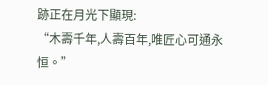跡正在月光下顯現:
“木壽千年,人壽百年,唯匠心可通永恒。”